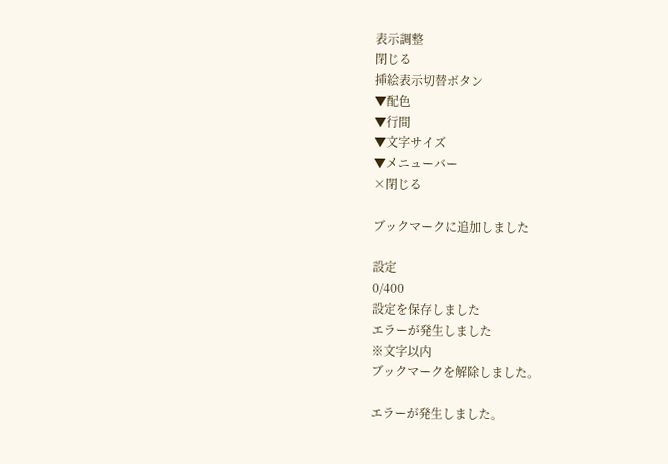表示調整
閉じる
挿絵表示切替ボタン
▼配色
▼行間
▼文字サイズ
▼メニューバー
×閉じる

ブックマークに追加しました

設定
0/400
設定を保存しました
エラーが発生しました
※文字以内
ブックマークを解除しました。

エラーが発生しました。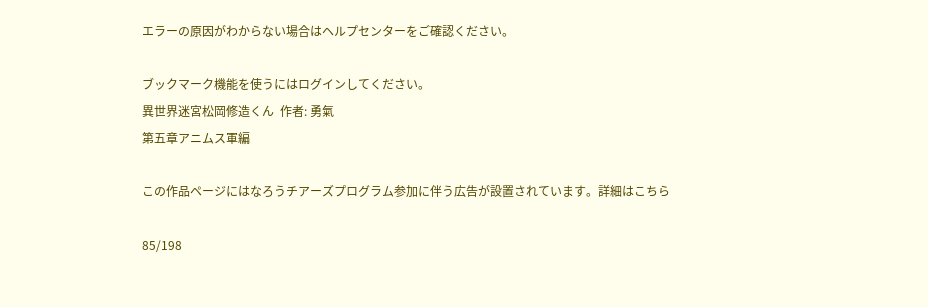エラーの原因がわからない場合はヘルプセンターをご確認ください。

ブックマーク機能を使うにはログインしてください。
異世界迷宮松岡修造くん  作者: 勇氣
第五章アニムス軍編

この作品ページにはなろうチアーズプログラム参加に伴う広告が設置されています。詳細はこちら

85/198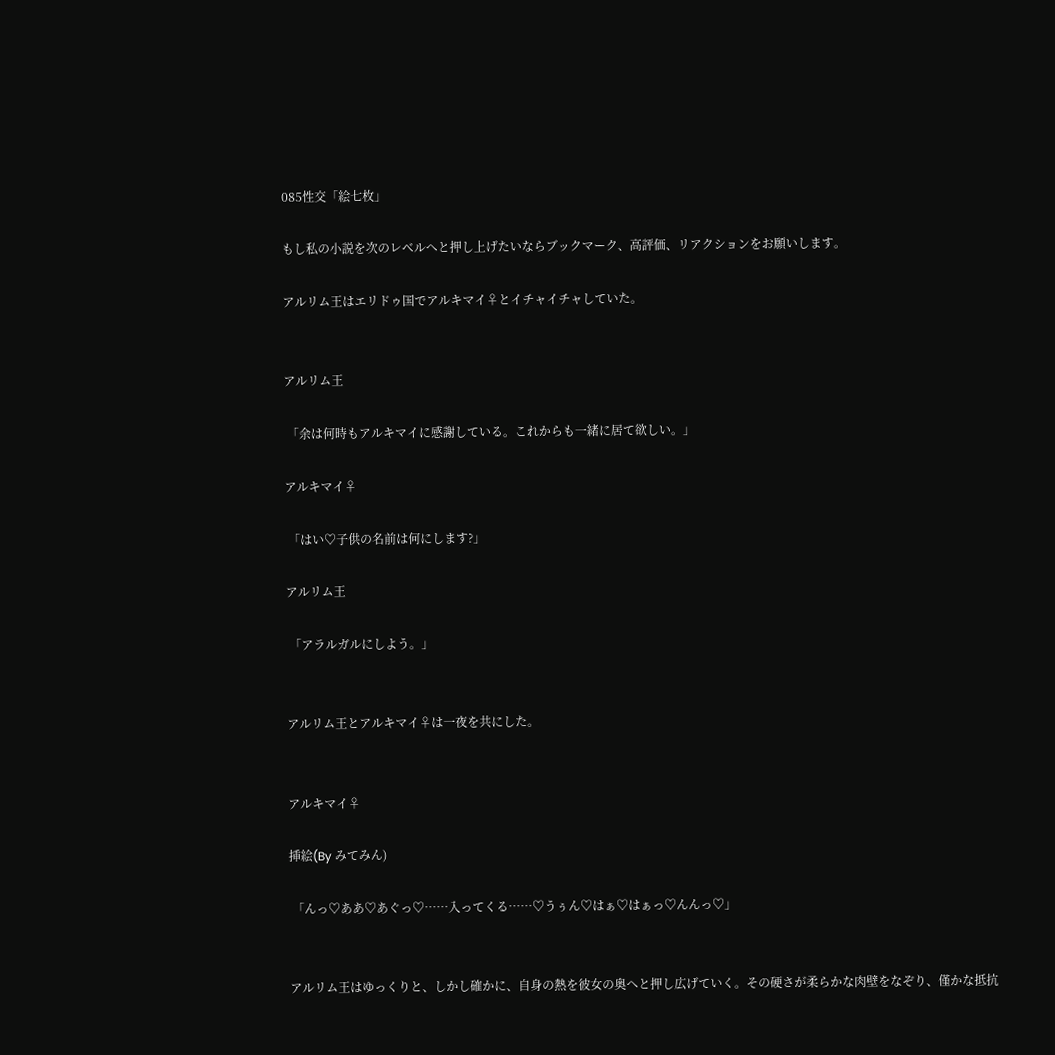085性交「絵七枚」

もし私の小説を次のレベルへと押し上げたいならブックマーク、高評価、リアクションをお願いします。

アルリム王はエリドゥ国でアルキマイ♀とイチャイチャしていた。


アルリム王

 「余は何時もアルキマイに感謝している。これからも一緒に居て欲しい。」

アルキマイ♀

 「はい♡子供の名前は何にします?」

アルリム王

 「アラルガルにしよう。」


アルリム王とアルキマイ♀は一夜を共にした。


アルキマイ♀

挿絵(By みてみん)

 「んっ♡ああ♡あぐっ♡……入ってくる……♡うぅん♡はぁ♡はぁっ♡んんっ♡」


アルリム王はゆっくりと、しかし確かに、自身の熱を彼女の奥へと押し広げていく。その硬さが柔らかな肉壁をなぞり、僅かな抵抗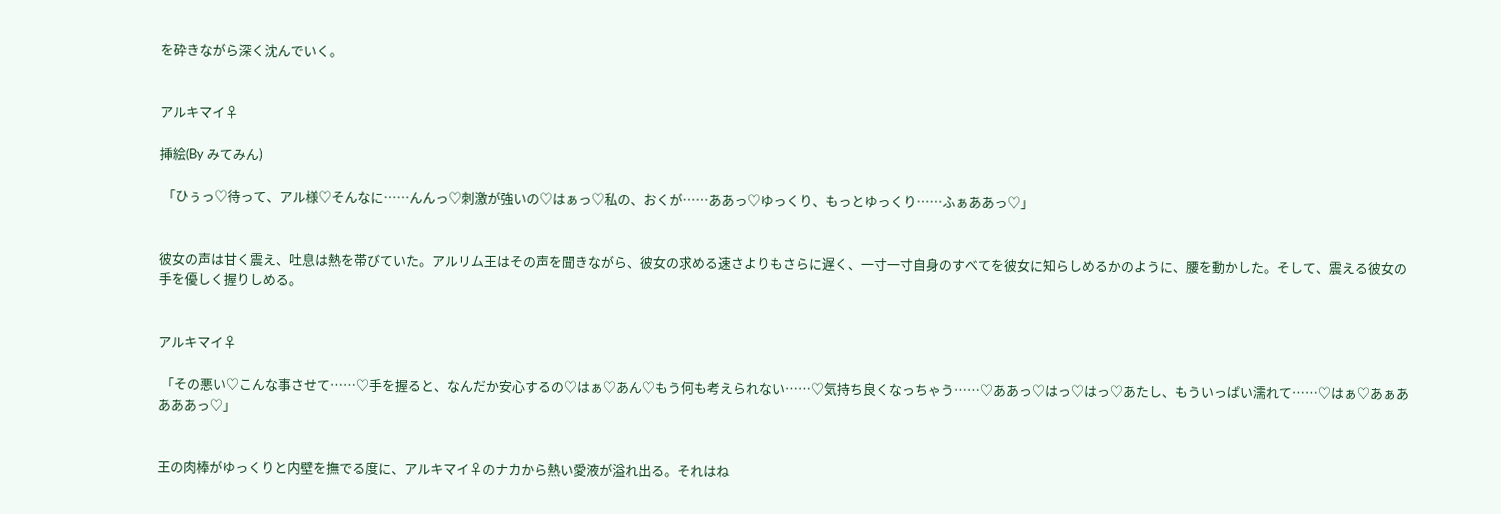を砕きながら深く沈んでいく。


アルキマイ♀

挿絵(By みてみん)

 「ひぅっ♡待って、アル様♡そんなに……んんっ♡刺激が強いの♡はぁっ♡私の、おくが……ああっ♡ゆっくり、もっとゆっくり……ふぁああっ♡」


彼女の声は甘く震え、吐息は熱を帯びていた。アルリム王はその声を聞きながら、彼女の求める速さよりもさらに遅く、一寸一寸自身のすべてを彼女に知らしめるかのように、腰を動かした。そして、震える彼女の手を優しく握りしめる。


アルキマイ♀

 「その悪い♡こんな事させて……♡手を握ると、なんだか安心するの♡はぁ♡あん♡もう何も考えられない……♡気持ち良くなっちゃう……♡ああっ♡はっ♡はっ♡あたし、もういっぱい濡れて……♡はぁ♡あぁああああっ♡」


王の肉棒がゆっくりと内壁を撫でる度に、アルキマイ♀のナカから熱い愛液が溢れ出る。それはね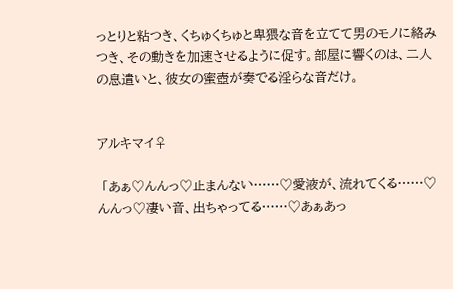っとりと粘つき、くちゅくちゅと卑猥な音を立てて男のモノに絡みつき、その動きを加速させるように促す。部屋に響くのは、二人の息遣いと、彼女の蜜壺が奏でる淫らな音だけ。


アルキマイ♀

 「あぁ♡んんっ♡止まんない……♡愛液が、流れてくる……♡んんっ♡凄い音、出ちゃってる……♡あぁあっ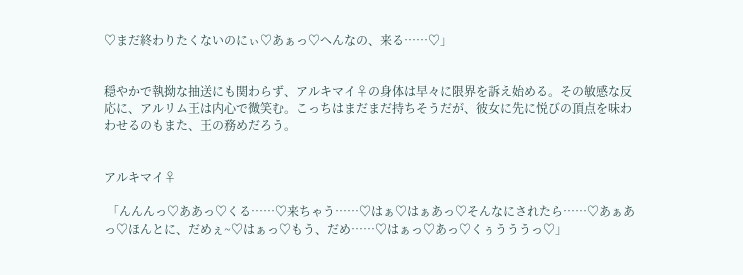♡まだ終わりたくないのにぃ♡あぁっ♡へんなの、来る……♡」


穏やかで執拗な抽送にも関わらず、アルキマイ♀の身体は早々に限界を訴え始める。その敏感な反応に、アルリム王は内心で微笑む。こっちはまだまだ持ちそうだが、彼女に先に悦びの頂点を味わわせるのもまた、王の務めだろう。


アルキマイ♀

 「んんんっ♡ああっ♡くる……♡来ちゃう……♡はぁ♡はぁあっ♡そんなにされたら……♡あぁあっ♡ほんとに、だめぇ~♡はぁっ♡もう、だめ……♡はぁっ♡あっ♡くぅうううっ♡」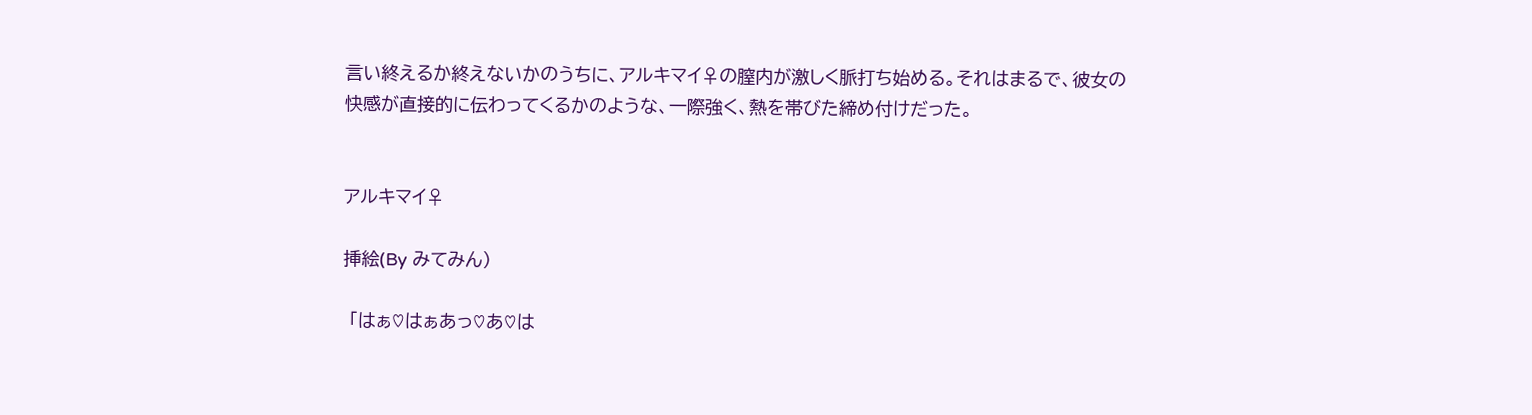言い終えるか終えないかのうちに、アルキマイ♀の膣内が激しく脈打ち始める。それはまるで、彼女の快感が直接的に伝わってくるかのような、一際強く、熱を帯びた締め付けだった。


アルキマイ♀

挿絵(By みてみん)

 「はぁ♡はぁあっ♡あ♡は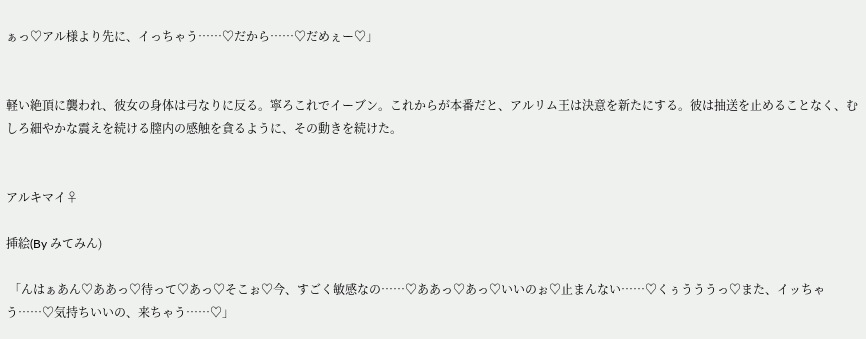ぁっ♡アル様より先に、イっちゃう……♡だから……♡だめぇー♡」


軽い絶頂に襲われ、彼女の身体は弓なりに反る。寧ろこれでイーブン。これからが本番だと、アルリム王は決意を新たにする。彼は抽送を止めることなく、むしろ細やかな震えを続ける膣内の感触を貪るように、その動きを続けた。


アルキマイ♀

挿絵(By みてみん)

 「んはぁあん♡ああっ♡待って♡あっ♡そこぉ♡今、すごく敏感なの……♡ああっ♡あっ♡いいのぉ♡止まんない……♡くぅうううっ♡また、イッちゃう……♡気持ちいいの、来ちゃう……♡」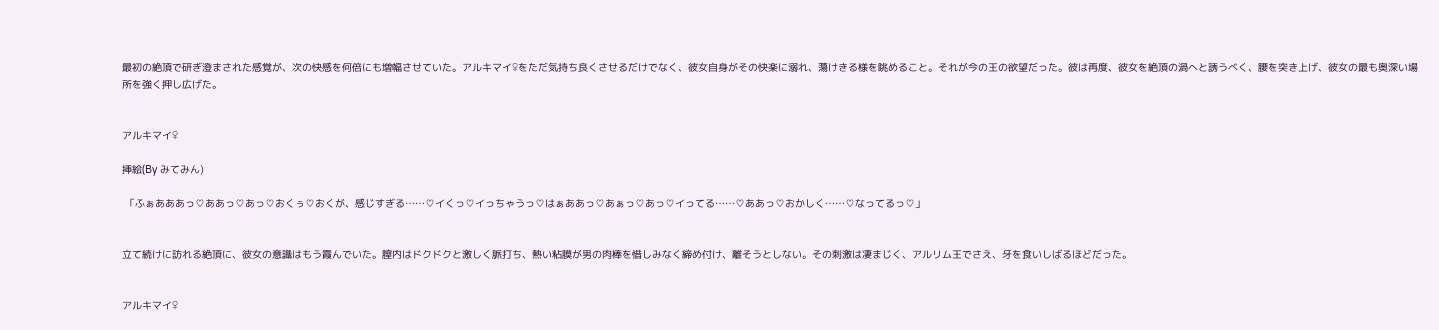最初の絶頂で研ぎ澄まされた感覚が、次の快感を何倍にも増幅させていた。アルキマイ♀をただ気持ち良くさせるだけでなく、彼女自身がその快楽に溺れ、蕩けきる様を眺めること。それが今の王の欲望だった。彼は再度、彼女を絶頂の渦へと誘うべく、腰を突き上げ、彼女の最も奥深い場所を強く押し広げた。


アルキマイ♀

挿絵(By みてみん)

 「ふぁあああっ♡ああっ♡あっ♡おくぅ♡おくが、感じすぎる……♡イくっ♡イっちゃうっ♡はぁああっ♡あぁっ♡あっ♡イってる……♡ああっ♡おかしく……♡なってるっ♡」


立て続けに訪れる絶頂に、彼女の意識はもう霞んでいた。膣内はドクドクと激しく脈打ち、熱い粘膜が男の肉棒を惜しみなく締め付け、離そうとしない。その刺激は凄まじく、アルリム王でさえ、牙を食いしばるほどだった。


アルキマイ♀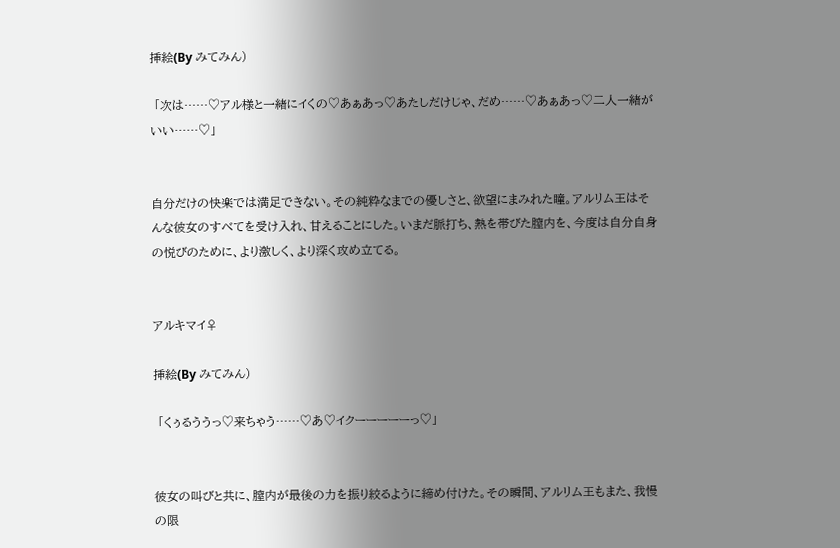挿絵(By みてみん)

 「次は……♡アル様と一緒にイくの♡あぁあっ♡あたしだけじゃ、だめ……♡あぁあっ♡二人一緒がいい……♡」


自分だけの快楽では満足できない。その純粋なまでの優しさと、欲望にまみれた瞳。アルリム王はそんな彼女のすべてを受け入れ、甘えることにした。いまだ脈打ち、熱を帯びた膣内を、今度は自分自身の悦びのために、より激しく、より深く攻め立てる。


アルキマイ♀

挿絵(By みてみん)

 「くぅるううっ♡来ちゃう……♡あ♡イクーーーーーっ♡」


彼女の叫びと共に、膣内が最後の力を振り絞るように締め付けた。その瞬間、アルリム王もまた、我慢の限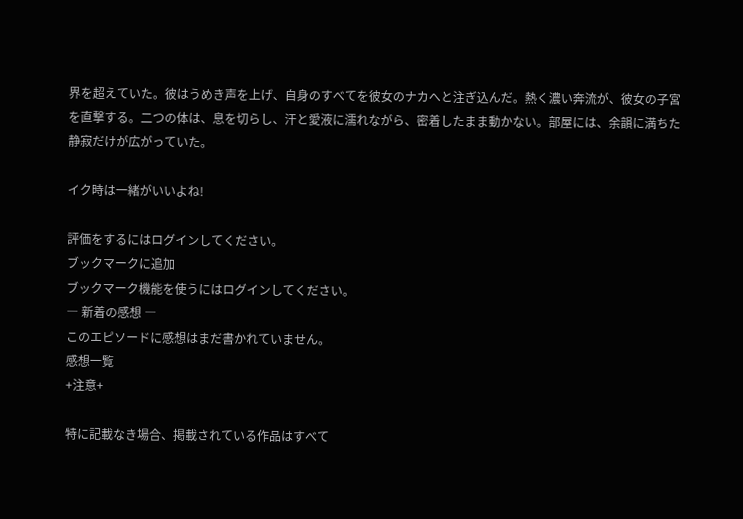界を超えていた。彼はうめき声を上げ、自身のすべてを彼女のナカへと注ぎ込んだ。熱く濃い奔流が、彼女の子宮を直撃する。二つの体は、息を切らし、汗と愛液に濡れながら、密着したまま動かない。部屋には、余韻に満ちた静寂だけが広がっていた。

イク時は一緒がいいよね!

評価をするにはログインしてください。
ブックマークに追加
ブックマーク機能を使うにはログインしてください。
― 新着の感想 ―
このエピソードに感想はまだ書かれていません。
感想一覧
+注意+

特に記載なき場合、掲載されている作品はすべて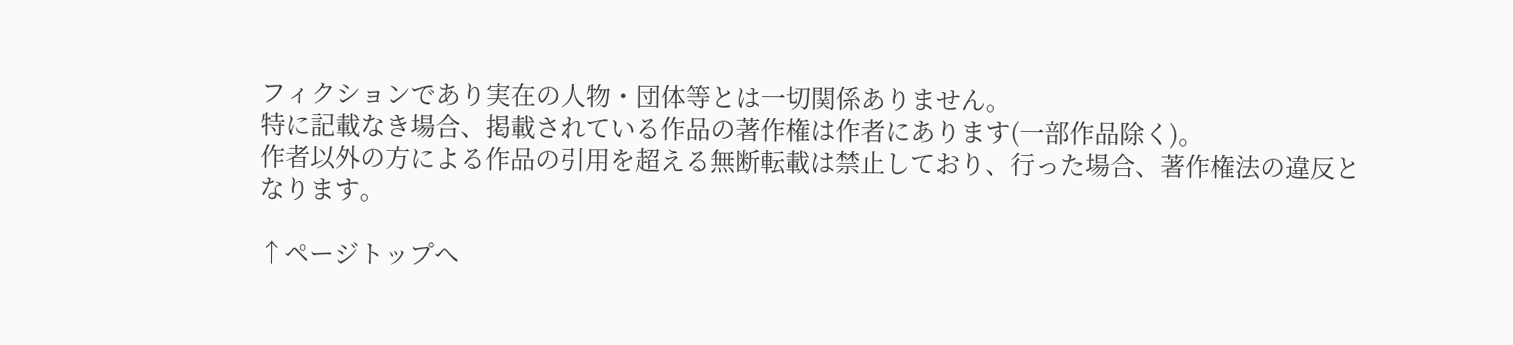フィクションであり実在の人物・団体等とは一切関係ありません。
特に記載なき場合、掲載されている作品の著作権は作者にあります(一部作品除く)。
作者以外の方による作品の引用を超える無断転載は禁止しており、行った場合、著作権法の違反となります。

↑ページトップへ